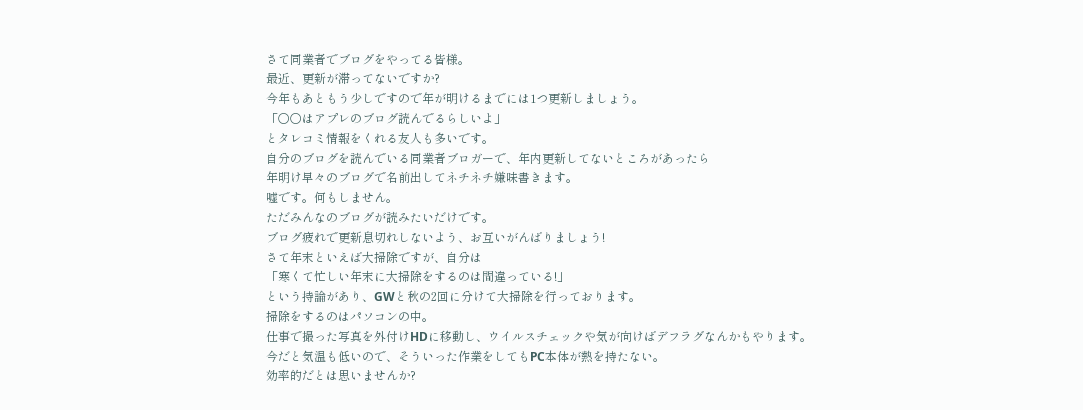さて同業者でブログをやってる皆様。
最近、更新が滞ってないですか?
今年もあともう少しですので年が明けるまでには1つ更新しましょう。
「○○はアプレのブログ読んでるらしいよ」
とタレコミ情報をくれる友人も多いです。
自分のブログを読んでいる同業者ブロガーで、年内更新してないところがあったら
年明け早々のブログで名前出してネチネチ嫌味書きます。
嘘です。何もしません。
ただみんなのブログが読みたいだけです。
ブログ疲れで更新息切れしないよう、お互いがんばりましょう!
さて年末といえば大掃除ですが、自分は
「寒くて忙しい年末に大掃除をするのは間違っている!」
という持論があり、GWと秋の2回に分けて大掃除を行っております。
掃除をするのはパソコンの中。
仕事で撮った写真を外付けHDに移動し、ウイルスチェックや気が向けばデフラグなんかもやります。
今だと気温も低いので、そういった作業をしてもPC本体が熱を持たない。
効率的だとは思いませんか?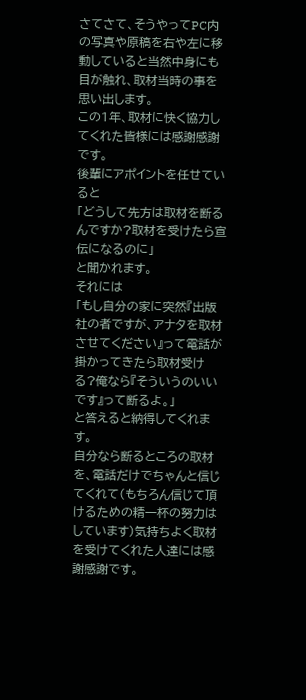さてさて、そうやってPC内の写真や原稿を右や左に移動していると当然中身にも目が触れ、取材当時の事を思い出します。
この1年、取材に快く協力してくれた皆様には感謝感謝です。
後輩にアポイントを任せていると
「どうして先方は取材を断るんですか?取材を受けたら宣伝になるのに」
と聞かれます。
それには
「もし自分の家に突然『出版社の者ですが、アナタを取材させてください』って電話が掛かってきたら取材受ける?俺なら『そういうのいいです』って断るよ。」
と答えると納得してくれます。
自分なら断るところの取材を、電話だけでちゃんと信じてくれて(もちろん信じて頂けるための精一杯の努力はしています)気持ちよく取材を受けてくれた人達には感謝感謝です。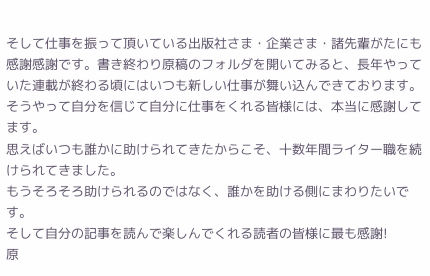そして仕事を振って頂いている出版社さま・企業さま・諸先輩がたにも感謝感謝です。書き終わり原稿のフォルダを開いてみると、長年やっていた連載が終わる頃にはいつも新しい仕事が舞い込んできております。
そうやって自分を信じて自分に仕事をくれる皆様には、本当に感謝してます。
思えばいつも誰かに助けられてきたからこそ、十数年間ライター職を続けられてきました。
もうそろそろ助けられるのではなく、誰かを助ける側にまわりたいです。
そして自分の記事を読んで楽しんでくれる読者の皆様に最も感謝!
原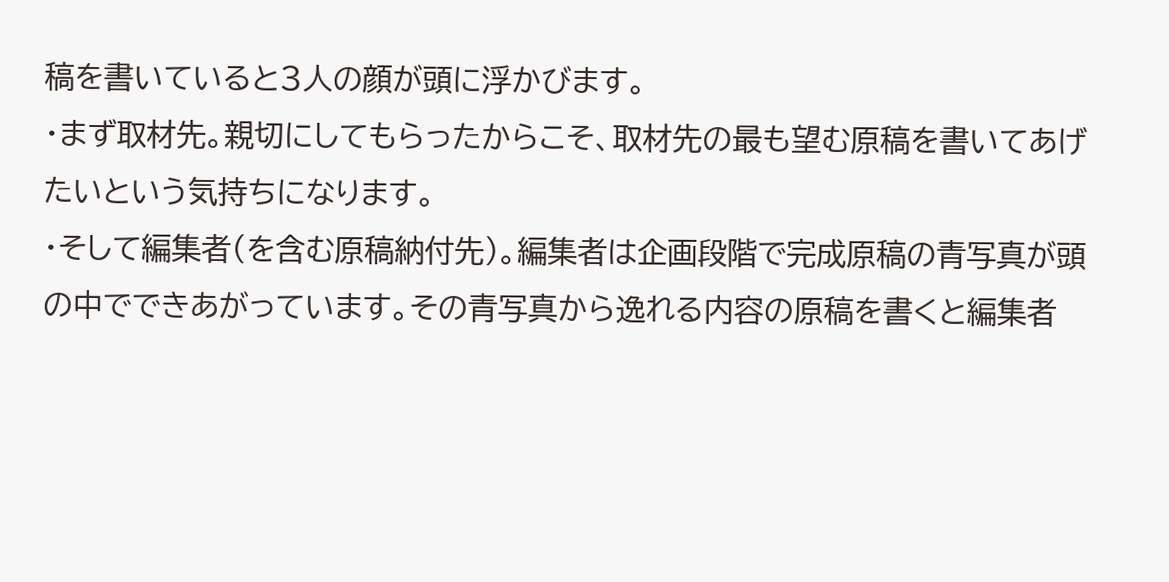稿を書いていると3人の顔が頭に浮かびます。
・まず取材先。親切にしてもらったからこそ、取材先の最も望む原稿を書いてあげたいという気持ちになります。
・そして編集者(を含む原稿納付先)。編集者は企画段階で完成原稿の青写真が頭の中でできあがっています。その青写真から逸れる内容の原稿を書くと編集者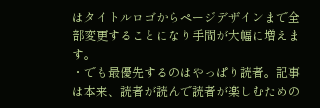はタイトルロゴからページデザインまで全部変更することになり手間が大幅に増えます。
・でも最優先するのはやっぱり読者。記事は本来、読者が読んで読者が楽しむための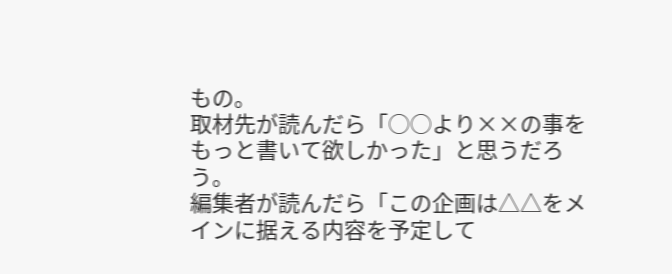もの。
取材先が読んだら「○○より××の事をもっと書いて欲しかった」と思うだろう。
編集者が読んだら「この企画は△△をメインに据える内容を予定して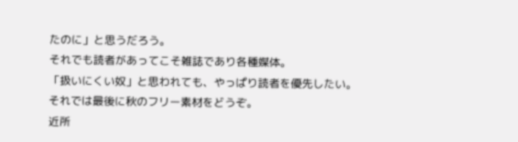たのに」と思うだろう。
それでも読者があってこそ雑誌であり各種媒体。
「扱いにくい奴」と思われても、やっぱり読者を優先したい。
それでは最後に秋のフリー素材をどうぞ。
近所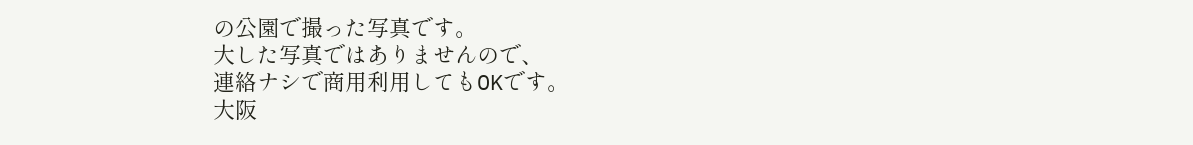の公園で撮った写真です。
大した写真ではありませんので、
連絡ナシで商用利用してもOKです。
大阪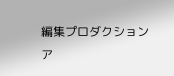編集プロダクション
ア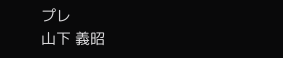プレ
山下 義昭